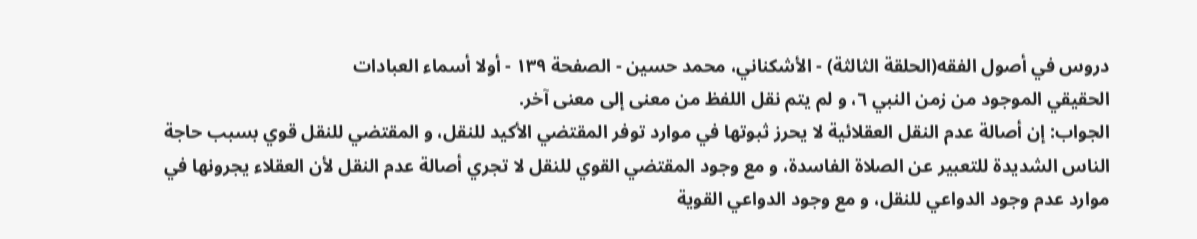دروس في أصول الفقه(الحلقة الثالثة) - الأشكناني، محمد حسين - الصفحة ١٣٩ - أولا أسماء العبادات
الحقيقي الموجود من زمن النبي ٦، و لم يتم نقل اللفظ من معنى إلى معنى آخر.
الجواب: إن أصالة عدم النقل العقلائية لا يحرز ثبوتها في موارد توفر المقتضي الأكيد للنقل، و المقتضي للنقل قوي بسبب حاجة الناس الشديدة للتعبير عن الصلاة الفاسدة، و مع وجود المقتضي القوي للنقل لا تجري أصالة عدم النقل لأن العقلاء يجرونها في موارد عدم وجود الدواعي للنقل، و مع وجود الدواعي القوية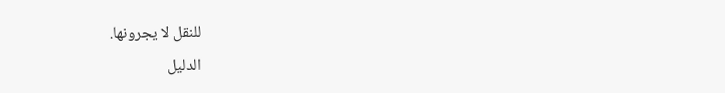للنقل لا يجرونها.
الدليل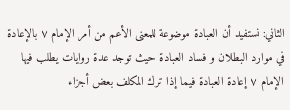الثاني: نستفيد أن العبادة موضوعة للمعنى الأعم من أمر الإمام ٧ بالإعادة في موارد البطلان و فساد العبادة حيث توجد عدة روايات يطلب فيها الإمام ٧ إعادة العبادة فيما إذا ترك المكلف بعض أجزاء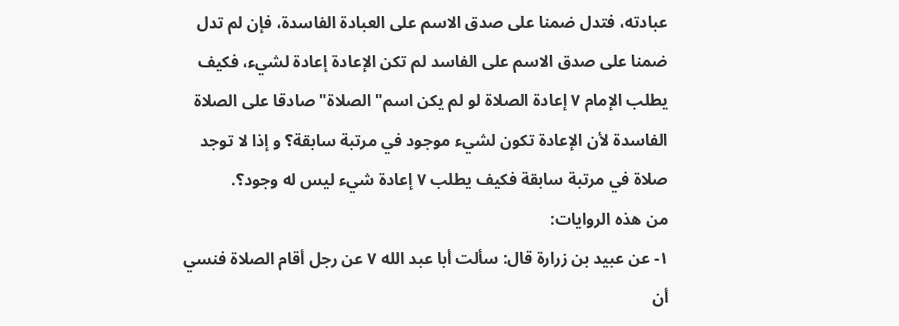عبادته، فتدل ضمنا على صدق الاسم على العبادة الفاسدة، فإن لم تدل ضمنا على صدق الاسم على الفاسد لم تكن الإعادة إعادة لشيء، فكيف يطلب الإمام ٧ إعادة الصلاة لو لم يكن اسم" الصلاة" صادقا على الصلاة الفاسدة لأن الإعادة تكون لشيء موجود في مرتبة سابقة؟ و إذا لا توجد صلاة في مرتبة سابقة فكيف يطلب ٧ إعادة شيء ليس له وجود؟.
من هذه الروايات:
١- عن عبيد بن زرارة قال: سألت أبا عبد الله ٧ عن رجل أقام الصلاة فنسي أن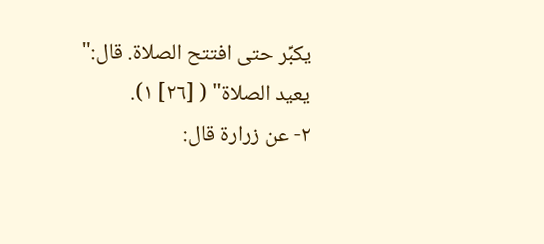يكبِّر حتى افتتح الصلاة. قال:" يعيد الصلاة" ( [٢٦] ١).
٢- عن زرارة قال: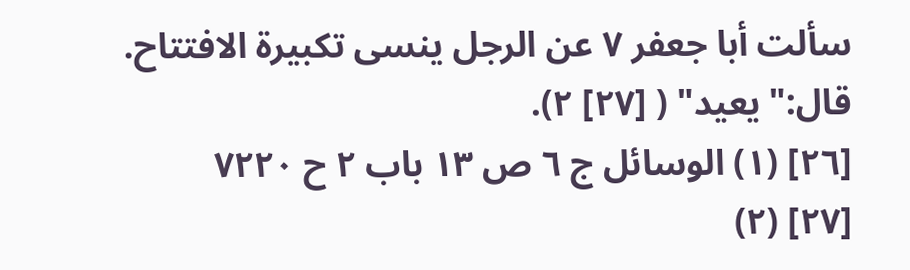سألت أبا جعفر ٧ عن الرجل ينسى تكبيرة الافتتاح. قال:" يعيد" ( [٢٧] ٢).
[٢٦] (١) الوسائل ج ٦ ص ١٣ باب ٢ ح ٧٢٢٠
[٢٧] (٢)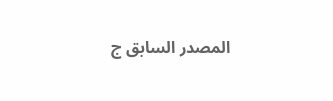المصدر السابق ج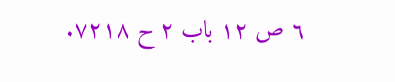٦ ص ١٢ باب ٢ ح ٧٢١٨.